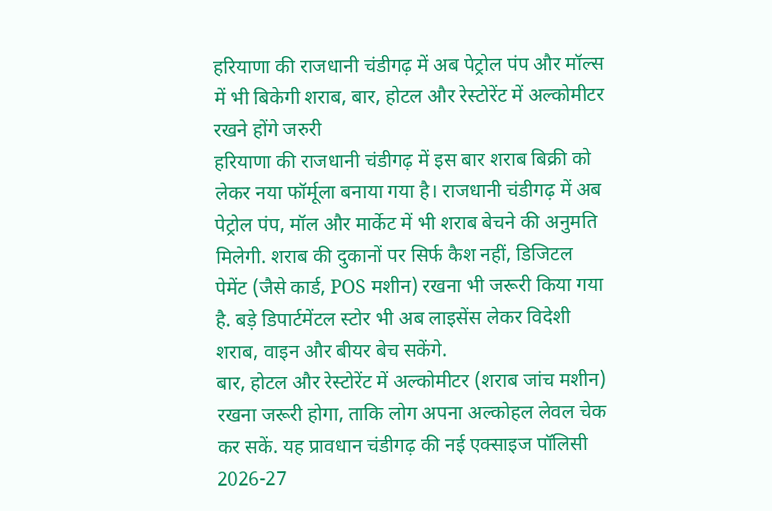हरियाणा की राजधानी चंडीगढ़ में अब पेट्रोल पंप और मॉल्स में भी बिकेगी शराब, बार, होटल और रेस्टोरेंट में अल्कोमीटर रखने होंगे जरुरी
हरियाणा की राजधानी चंडीगढ़ में इस बार शराब बिक्री को लेकर नया फॉर्मूला बनाया गया है। राजधानी चंडीगढ़ में अब पेट्रोल पंप, मॉल और मार्केट में भी शराब बेचने की अनुमति मिलेगी. शराब की दुकानों पर सिर्फ कैश नहीं, डिजिटल पेमेंट (जैसे कार्ड, POS मशीन) रखना भी जरूरी किया गया है. बड़े डिपार्टमेंटल स्टोर भी अब लाइसेंस लेकर विदेशी शराब, वाइन और बीयर बेच सकेंगे.
बार, होटल और रेस्टोरेंट में अल्कोमीटर (शराब जांच मशीन) रखना जरूरी होगा, ताकि लोग अपना अल्कोहल लेवल चेक कर सकें. यह प्रावधान चंडीगढ़ की नई एक्साइज पॉलिसी 2026-27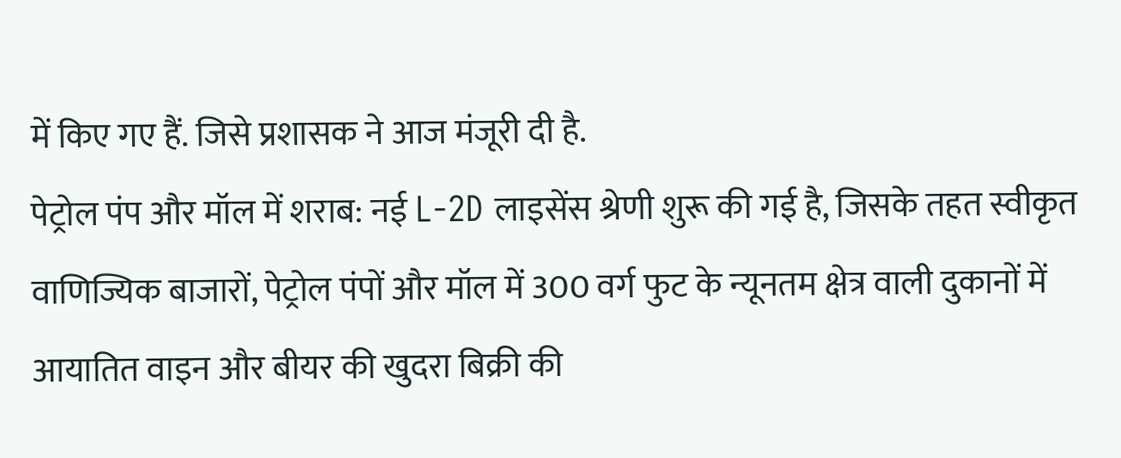में किए गए हैं. जिसे प्रशासक ने आज मंजूरी दी है.
पेट्रोल पंप और मॉल में शराब: नई L-2D लाइसेंस श्रेणी शुरू की गई है, जिसके तहत स्वीकृत वाणिज्यिक बाजारों, पेट्रोल पंपों और मॉल में 300 वर्ग फुट के न्यूनतम क्षेत्र वाली दुकानों में आयातित वाइन और बीयर की खुदरा बिक्री की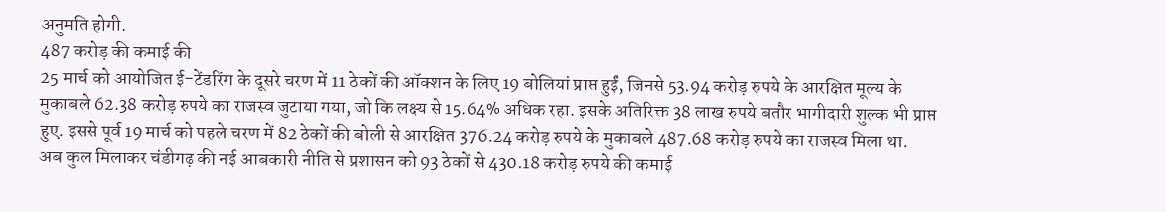अनुमति होगी.
487 करोड़ की कमाई की
25 मार्च को आयोजित ई-टेंडरिंग के दूसरे चरण में 11 ठेकों की ऑक्शन के लिए 19 बोलियां प्राप्त हुईं, जिनसे 53.94 करोड़ रुपये के आरक्षित मूल्य के मुकाबले 62.38 करोड़ रुपये का राजस्व जुटाया गया, जो कि लक्ष्य से 15.64% अधिक रहा. इसके अतिरिक्त 38 लाख रुपये बतौर भागीदारी शुल्क भी प्राप्त हुए. इससे पूर्व 19 मार्च को पहले चरण में 82 ठेकों की बोली से आरक्षित 376.24 करोड़ रुपये के मुकाबले 487.68 करोड़ रुपये का राजस्व मिला था.
अब कुल मिलाकर चंडीगढ़ की नई आबकारी नीति से प्रशासन को 93 ठेकों से 430.18 करोड़ रुपये की कमाई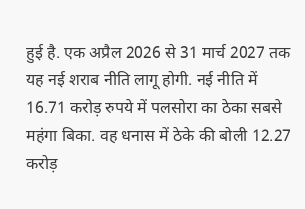हुई है. एक अप्रैल 2026 से 31 मार्च 2027 तक यह नई शराब नीति लागू होगी. नई नीति में 16.71 करोड़ रुपये में पलसोरा का ठेका सबसे महंगा बिका. वह धनास में ठेके की बोली 12.27 करोड़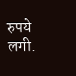रुपये लगी.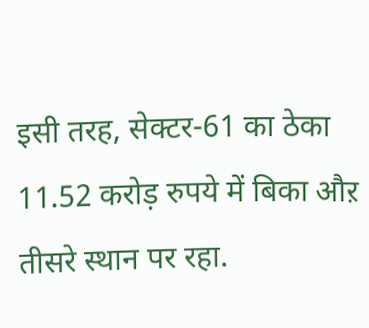इसी तरह, सेक्टर-61 का ठेका 11.52 करोड़ रुपये में बिका औऱ तीसरे स्थान पर रहा.